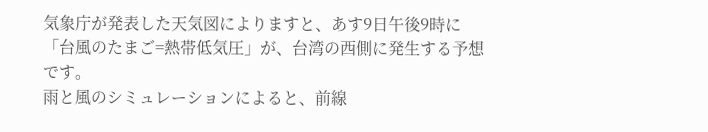気象庁が発表した天気図によりますと、あす9日午後9時に「台風のたまご=熱帯低気圧」が、台湾の西側に発生する予想です。
雨と風のシミュレーションによると、前線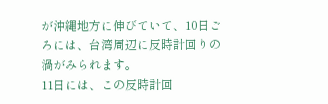が沖縄地方に伸びていて、10日ごろには、台湾周辺に反時計回りの渦がみられます。
11日には、この反時計回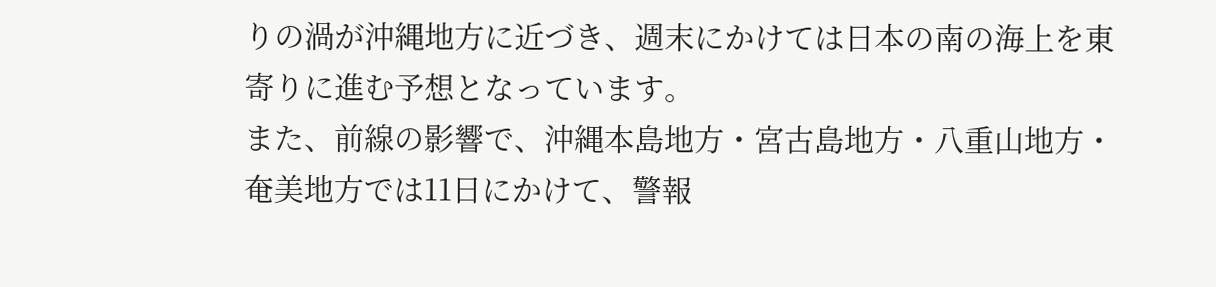りの渦が沖縄地方に近づき、週末にかけては日本の南の海上を東寄りに進む予想となっています。
また、前線の影響で、沖縄本島地方・宮古島地方・八重山地方・奄美地方では11日にかけて、警報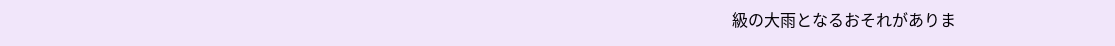級の大雨となるおそれがありま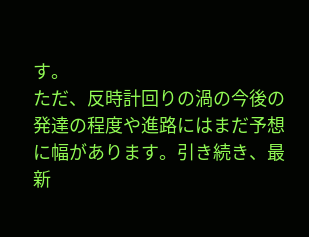す。
ただ、反時計回りの渦の今後の発達の程度や進路にはまだ予想に幅があります。引き続き、最新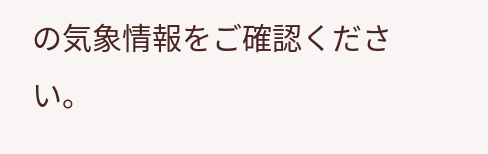の気象情報をご確認ください。